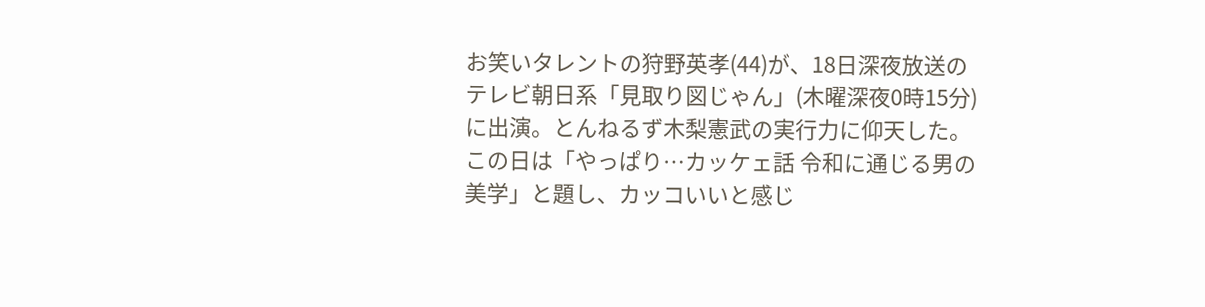お笑いタレントの狩野英孝(44)が、18日深夜放送のテレビ朝日系「見取り図じゃん」(木曜深夜0時15分)に出演。とんねるず木梨憲武の実行力に仰天した。
この日は「やっぱり…カッケェ話 令和に通じる男の美学」と題し、カッコいいと感じ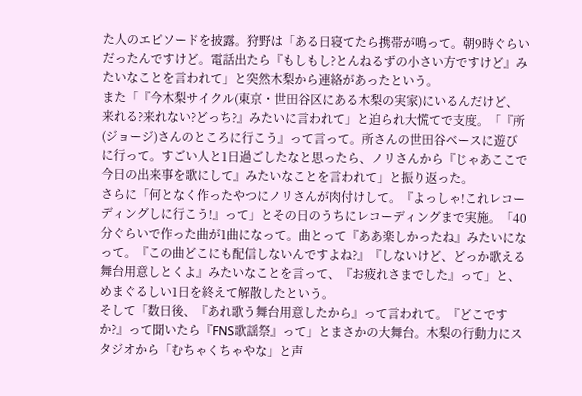た人のエピソードを披露。狩野は「ある日寝てたら携帯が鳴って。朝9時ぐらいだったんですけど。電話出たら『もしもし?とんねるずの小さい方ですけど』みたいなことを言われて」と突然木梨から連絡があったという。
また「『今木梨サイクル(東京・世田谷区にある木梨の実家)にいるんだけど、来れる?来れない?どっち?』みたいに言われて」と迫られ大慌てで支度。「『所(ジョージ)さんのところに行こう』って言って。所さんの世田谷ベースに遊びに行って。すごい人と1日過ごしたなと思ったら、ノリさんから『じゃあここで今日の出来事を歌にして』みたいなことを言われて」と振り返った。
さらに「何となく作ったやつにノリさんが肉付けして。『よっしゃ!これレコーディングしに行こう!』って」とその日のうちにレコーディングまで実施。「40分ぐらいで作った曲が1曲になって。曲とって『ああ楽しかったね』みたいになって。『この曲どこにも配信しないんですよね?』『しないけど、どっか歌える舞台用意しとくよ』みたいなことを言って、『お疲れさまでした』って」と、めまぐるしい1日を終えて解散したという。
そして「数日後、『あれ歌う舞台用意したから』って言われて。『どこですか?』って聞いたら『FNS歌謡祭』って」とまさかの大舞台。木梨の行動力にスタジオから「むちゃくちゃやな」と声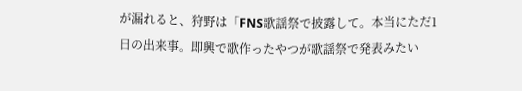が漏れると、狩野は「FNS歌謡祭で披露して。本当にただ1日の出来事。即興で歌作ったやつが歌謡祭で発表みたい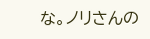な。ノリさんの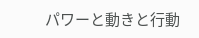パワーと動きと行動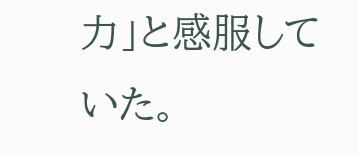力」と感服していた。